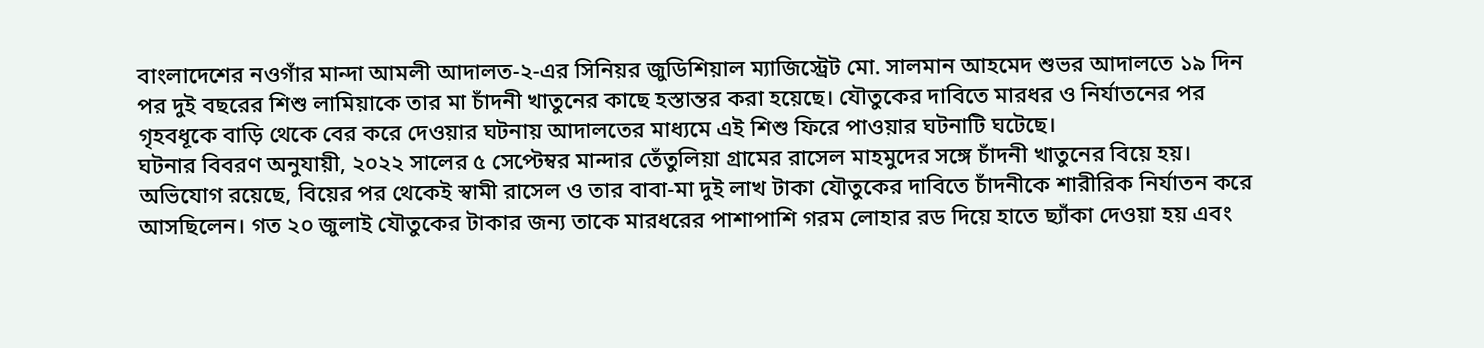বাংলাদেশের নওগাঁর মান্দা আমলী আদালত-২-এর সিনিয়র জুডিশিয়াল ম্যাজিস্ট্রেট মো. সালমান আহমেদ শুভর আদালতে ১৯ দিন পর দুই বছরের শিশু লামিয়াকে তার মা চাঁদনী খাতুনের কাছে হস্তান্তর করা হয়েছে। যৌতুকের দাবিতে মারধর ও নির্যাতনের পর গৃহবধূকে বাড়ি থেকে বের করে দেওয়ার ঘটনায় আদালতের মাধ্যমে এই শিশু ফিরে পাওয়ার ঘটনাটি ঘটেছে।
ঘটনার বিবরণ অনুযায়ী, ২০২২ সালের ৫ সেপ্টেম্বর মান্দার তেঁতুলিয়া গ্রামের রাসেল মাহমুদের সঙ্গে চাঁদনী খাতুনের বিয়ে হয়। অভিযোগ রয়েছে, বিয়ের পর থেকেই স্বামী রাসেল ও তার বাবা-মা দুই লাখ টাকা যৌতুকের দাবিতে চাঁদনীকে শারীরিক নির্যাতন করে আসছিলেন। গত ২০ জুলাই যৌতুকের টাকার জন্য তাকে মারধরের পাশাপাশি গরম লোহার রড দিয়ে হাতে ছ্যাঁকা দেওয়া হয় এবং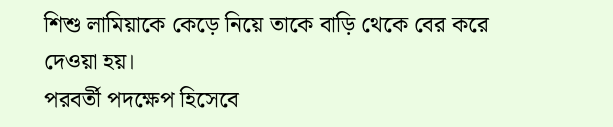শিশু লামিয়াকে কেড়ে নিয়ে তাকে বাড়ি থেকে বের করে দেওয়া হয়।
পরবর্তী পদক্ষেপ হিসেবে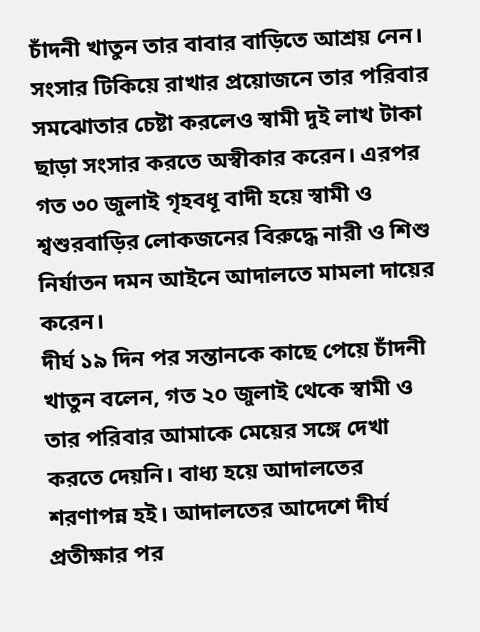চাঁদনী খাতুন তার বাবার বাড়িতে আশ্রয় নেন। সংসার টিকিয়ে রাখার প্রয়োজনে তার পরিবার সমঝোতার চেষ্টা করলেও স্বামী দুই লাখ টাকা ছাড়া সংসার করতে অস্বীকার করেন। এরপর গত ৩০ জুলাই গৃহবধূ বাদী হয়ে স্বামী ও শ্বশুরবাড়ির লোকজনের বিরুদ্ধে নারী ও শিশু নির্যাতন দমন আইনে আদালতে মামলা দায়ের করেন।
দীর্ঘ ১৯ দিন পর সন্তানকে কাছে পেয়ে চাঁদনী খাতুন বলেন, গত ২০ জুলাই থেকে স্বামী ও তার পরিবার আমাকে মেয়ের সঙ্গে দেখা করতে দেয়নি। বাধ্য হয়ে আদালতের শরণাপন্ন হই। আদালতের আদেশে দীর্ঘ প্রতীক্ষার পর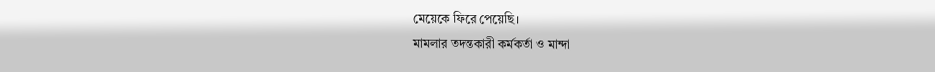মেয়েকে ফিরে পেয়েছি।
মামলার তদন্তকারী কর্মকর্তা ও মান্দা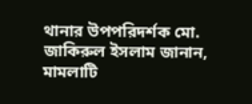থানার উপপরিদর্শক মো. জাকিরুল ইসলাম জানান, মামলাটি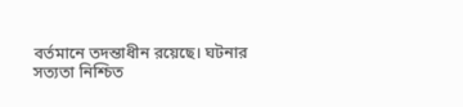বর্তমানে তদন্তাধীন রয়েছে। ঘটনার সত্যতা নিশ্চিত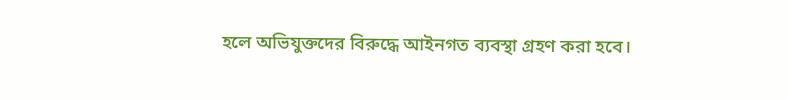হলে অভিযুক্তদের বিরুদ্ধে আইনগত ব্যবস্থা গ্রহণ করা হবে।